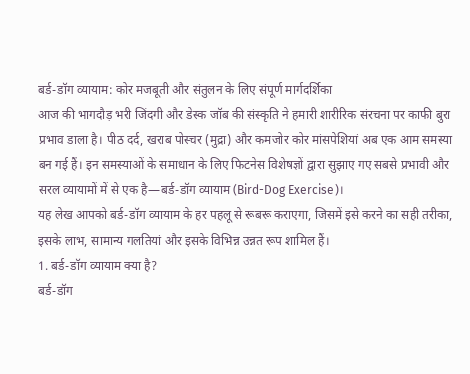बर्ड-डॉग व्यायाम: कोर मजबूती और संतुलन के लिए संपूर्ण मार्गदर्शिका
आज की भागदौड़ भरी जिंदगी और डेस्क जॉब की संस्कृति ने हमारी शारीरिक संरचना पर काफी बुरा प्रभाव डाला है। पीठ दर्द, खराब पोस्चर (मुद्रा) और कमजोर कोर मांसपेशियां अब एक आम समस्या बन गई हैं। इन समस्याओं के समाधान के लिए फिटनेस विशेषज्ञों द्वारा सुझाए गए सबसे प्रभावी और सरल व्यायामों में से एक है—बर्ड-डॉग व्यायाम (Bird-Dog Exercise)।
यह लेख आपको बर्ड-डॉग व्यायाम के हर पहलू से रूबरू कराएगा, जिसमें इसे करने का सही तरीका, इसके लाभ, सामान्य गलतियां और इसके विभिन्न उन्नत रूप शामिल हैं।
1. बर्ड-डॉग व्यायाम क्या है?
बर्ड-डॉग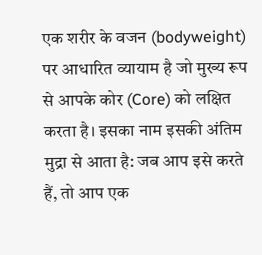एक शरीर के वजन (bodyweight) पर आधारित व्यायाम है जो मुख्य रूप से आपके कोर (Core) को लक्षित करता है। इसका नाम इसकी अंतिम मुद्रा से आता है: जब आप इसे करते हैं, तो आप एक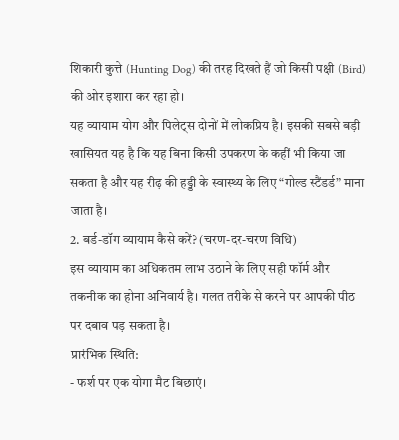शिकारी कुत्ते (Hunting Dog) की तरह दिखते हैं जो किसी पक्षी (Bird) की ओर इशारा कर रहा हो।
यह व्यायाम योग और पिलेट्स दोनों में लोकप्रिय है। इसकी सबसे बड़ी खासियत यह है कि यह बिना किसी उपकरण के कहीं भी किया जा सकता है और यह रीढ़ की हड्डी के स्वास्थ्य के लिए “गोल्ड स्टैंडर्ड” माना जाता है।
2. बर्ड-डॉग व्यायाम कैसे करें? (चरण-दर-चरण विधि)
इस व्यायाम का अधिकतम लाभ उठाने के लिए सही फॉर्म और तकनीक का होना अनिवार्य है। गलत तरीके से करने पर आपकी पीठ पर दबाव पड़ सकता है।
प्रारंभिक स्थिति:
- फर्श पर एक योगा मैट बिछाएं।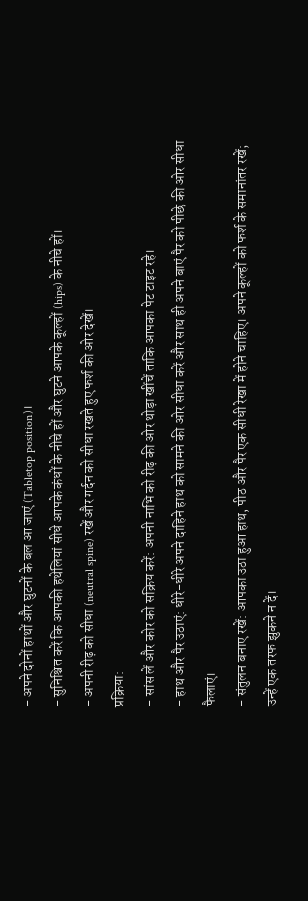- अपने दोनों हाथों और घुटनों के बल आ जाएं (Tabletop position)।
- सुनिश्चित करें कि आपकी हथेलियां सीधे आपके कंधों के नीचे हों और घुटने आपके कूल्हों (hips) के नीचे हों।
- अपनी रीढ़ को सीधा (neutral spine) रखें और गर्दन को सीधा रखते हुए फर्श की ओर देखें।
प्रक्रिया:
- सांस लें और कोर को सक्रिय करें: अपनी नाभि को रीढ़ की ओर थोड़ा खींचें ताकि आपका पेट टाइट रहे।
- हाथ और पैर उठाएं: धीरे-धीरे अपने दाहिने हाथ को सामने की ओर सीधा करें और साथ ही अपने बाएं पैर को पीछे की ओर सीधा फैलाएं।
- संतुलन बनाए रखें: आपका उठा हुआ हाथ, पीठ और पैर एक सीधी रेखा में होने चाहिए। अपने कूल्हों को फर्श के समानांतर रखें; उन्हें एक तरफ झुकने न दें।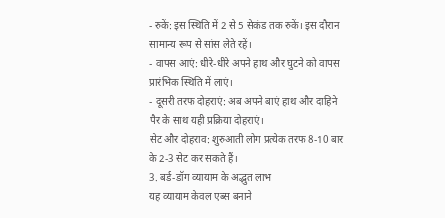- रुकें: इस स्थिति में 2 से 5 सेकंड तक रुकें। इस दौरान सामान्य रूप से सांस लेते रहें।
- वापस आएं: धीरे-धीरे अपने हाथ और घुटने को वापस प्रारंभिक स्थिति में लाएं।
- दूसरी तरफ दोहराएं: अब अपने बाएं हाथ और दाहिने पैर के साथ यही प्रक्रिया दोहराएं।
सेट और दोहराव: शुरुआती लोग प्रत्येक तरफ 8-10 बार के 2-3 सेट कर सकते हैं।
3. बर्ड-डॉग व्यायाम के अद्भुत लाभ
यह व्यायाम केवल एब्स बनाने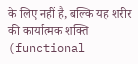के लिए नहीं है, बल्कि यह शरीर की कार्यात्मक शक्ति (functional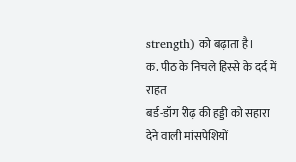strength) को बढ़ाता है।
क. पीठ के निचले हिस्से के दर्द में राहत
बर्ड-डॉग रीढ़ की हड्डी को सहारा देने वाली मांसपेशियों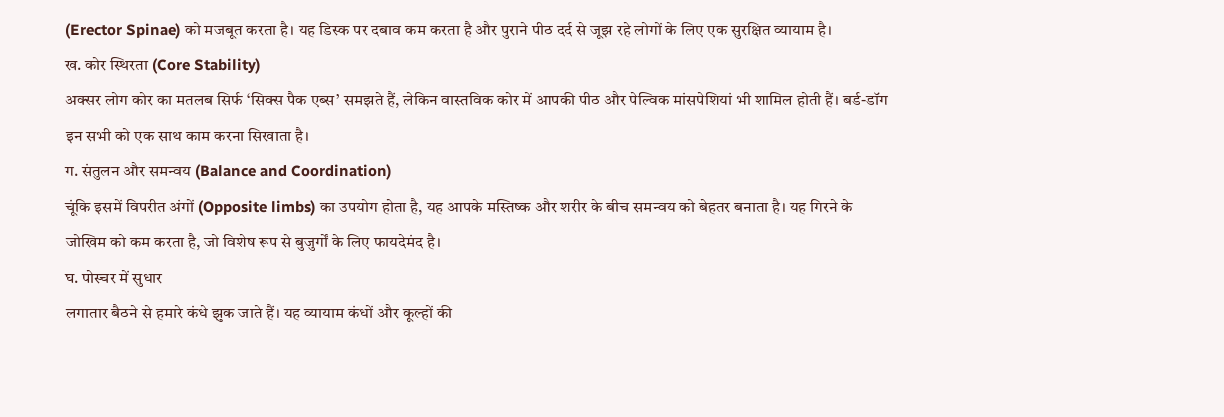(Erector Spinae) को मजबूत करता है। यह डिस्क पर दबाव कम करता है और पुराने पीठ दर्द से जूझ रहे लोगों के लिए एक सुरक्षित व्यायाम है।
ख. कोर स्थिरता (Core Stability)
अक्सर लोग कोर का मतलब सिर्फ ‘सिक्स पैक एब्स’ समझते हैं, लेकिन वास्तविक कोर में आपकी पीठ और पेल्विक मांसपेशियां भी शामिल होती हैं। बर्ड-डॉग इन सभी को एक साथ काम करना सिखाता है।
ग. संतुलन और समन्वय (Balance and Coordination)
चूंकि इसमें विपरीत अंगों (Opposite limbs) का उपयोग होता है, यह आपके मस्तिष्क और शरीर के बीच समन्वय को बेहतर बनाता है। यह गिरने के जोखिम को कम करता है, जो विशेष रूप से बुजुर्गों के लिए फायदेमंद है।
घ. पोस्चर में सुधार
लगातार बैठने से हमारे कंधे झुक जाते हैं। यह व्यायाम कंधों और कूल्हों की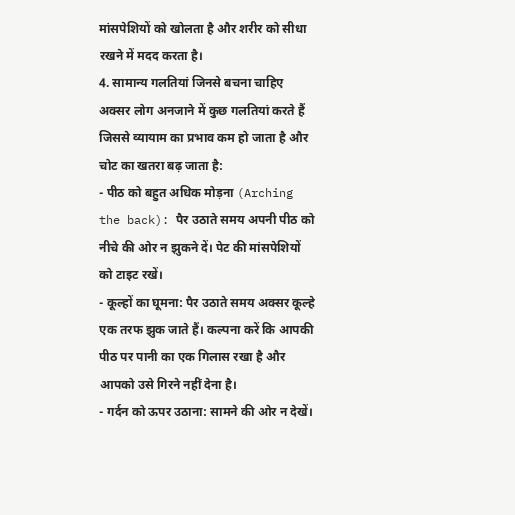मांसपेशियों को खोलता है और शरीर को सीधा रखने में मदद करता है।
4. सामान्य गलतियां जिनसे बचना चाहिए
अक्सर लोग अनजाने में कुछ गलतियां करते हैं जिससे व्यायाम का प्रभाव कम हो जाता है और चोट का खतरा बढ़ जाता है:
- पीठ को बहुत अधिक मोड़ना (Arching the back): पैर उठाते समय अपनी पीठ को नीचे की ओर न झुकने दें। पेट की मांसपेशियों को टाइट रखें।
- कूल्हों का घूमना: पैर उठाते समय अक्सर कूल्हे एक तरफ झुक जाते हैं। कल्पना करें कि आपकी पीठ पर पानी का एक गिलास रखा है और आपको उसे गिरने नहीं देना है।
- गर्दन को ऊपर उठाना: सामने की ओर न देखें।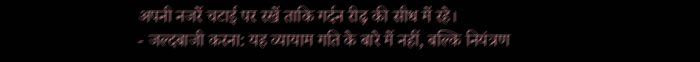अपनी नजरें चटाई पर रखें ताकि गर्दन रीढ़ की सीध में रहे।
- जल्दबाजी करना: यह व्यायाम गति के बारे में नहीं, बल्कि नियंत्रण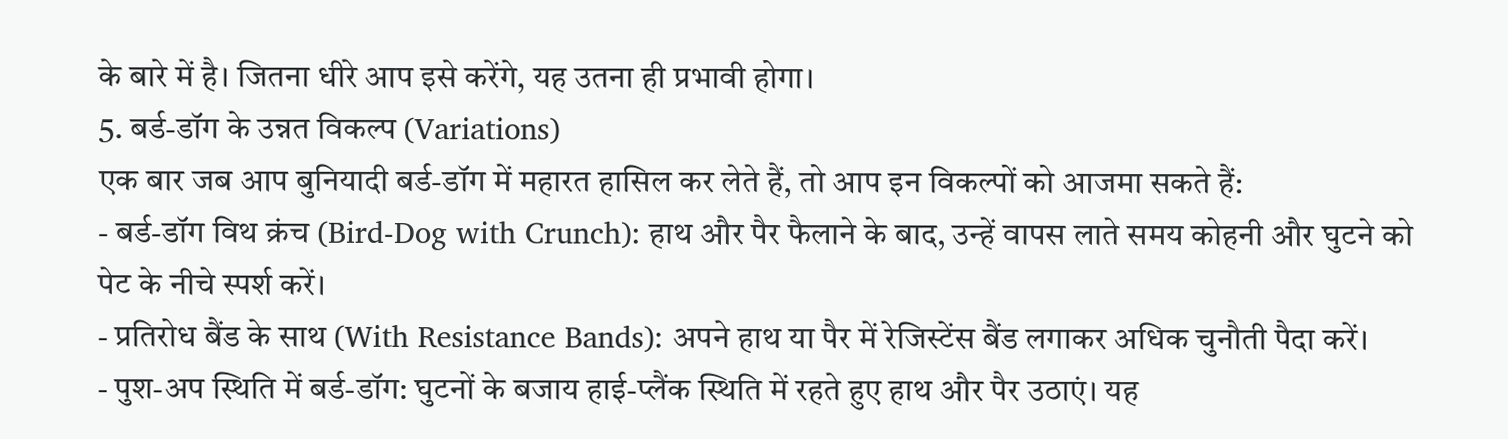के बारे में है। जितना धीरे आप इसे करेंगे, यह उतना ही प्रभावी होगा।
5. बर्ड-डॉग के उन्नत विकल्प (Variations)
एक बार जब आप बुनियादी बर्ड-डॉग में महारत हासिल कर लेते हैं, तो आप इन विकल्पों को आजमा सकते हैं:
- बर्ड-डॉग विथ क्रंच (Bird-Dog with Crunch): हाथ और पैर फैलाने के बाद, उन्हें वापस लाते समय कोहनी और घुटने को पेट के नीचे स्पर्श करें।
- प्रतिरोध बैंड के साथ (With Resistance Bands): अपने हाथ या पैर में रेजिस्टेंस बैंड लगाकर अधिक चुनौती पैदा करें।
- पुश-अप स्थिति में बर्ड-डॉग: घुटनों के बजाय हाई-प्लैंक स्थिति में रहते हुए हाथ और पैर उठाएं। यह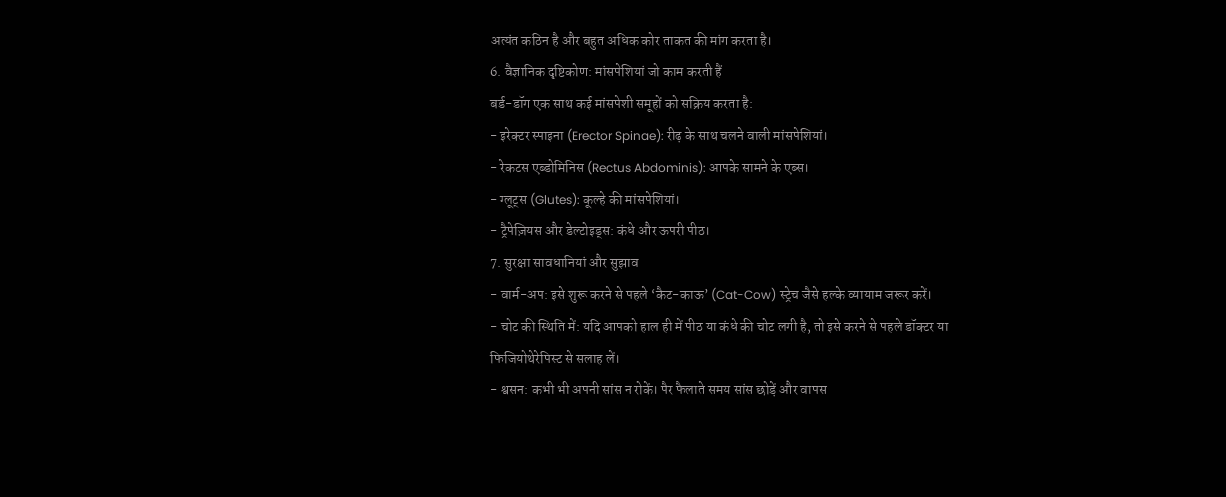अत्यंत कठिन है और बहुत अधिक कोर ताकत की मांग करता है।
6. वैज्ञानिक दृष्टिकोण: मांसपेशियां जो काम करती हैं
बर्ड-डॉग एक साथ कई मांसपेशी समूहों को सक्रिय करता है:
- इरेक्टर स्पाइना (Erector Spinae): रीढ़ के साथ चलने वाली मांसपेशियां।
- रेकटस एब्डोमिनिस (Rectus Abdominis): आपके सामने के एब्स।
- ग्लूट्स (Glutes): कूल्हे की मांसपेशियां।
- ट्रैपेज़ियस और डेल्टोइड्स: कंधे और ऊपरी पीठ।
7. सुरक्षा सावधानियां और सुझाव
- वार्म-अप: इसे शुरू करने से पहले ‘कैट-काऊ’ (Cat-Cow) स्ट्रेच जैसे हल्के व्यायाम जरूर करें।
- चोट की स्थिति में: यदि आपको हाल ही में पीठ या कंधे की चोट लगी है, तो इसे करने से पहले डॉक्टर या फिजियोथेरेपिस्ट से सलाह लें।
- श्वसन: कभी भी अपनी सांस न रोकें। पैर फैलाते समय सांस छोड़ें और वापस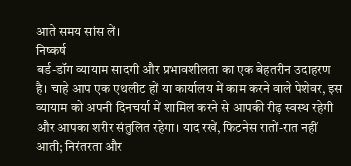आते समय सांस लें।
निष्कर्ष
बर्ड-डॉग व्यायाम सादगी और प्रभावशीलता का एक बेहतरीन उदाहरण है। चाहे आप एक एथलीट हों या कार्यालय में काम करने वाले पेशेवर, इस व्यायाम को अपनी दिनचर्या में शामिल करने से आपकी रीढ़ स्वस्थ रहेगी और आपका शरीर संतुलित रहेगा। याद रखें, फिटनेस रातों-रात नहीं आती; निरंतरता और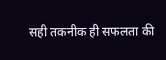सही तकनीक ही सफलता की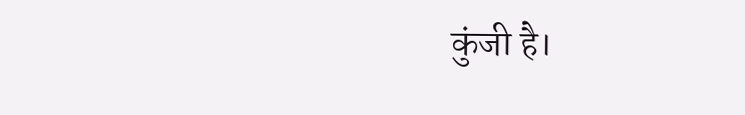कुंजी है।